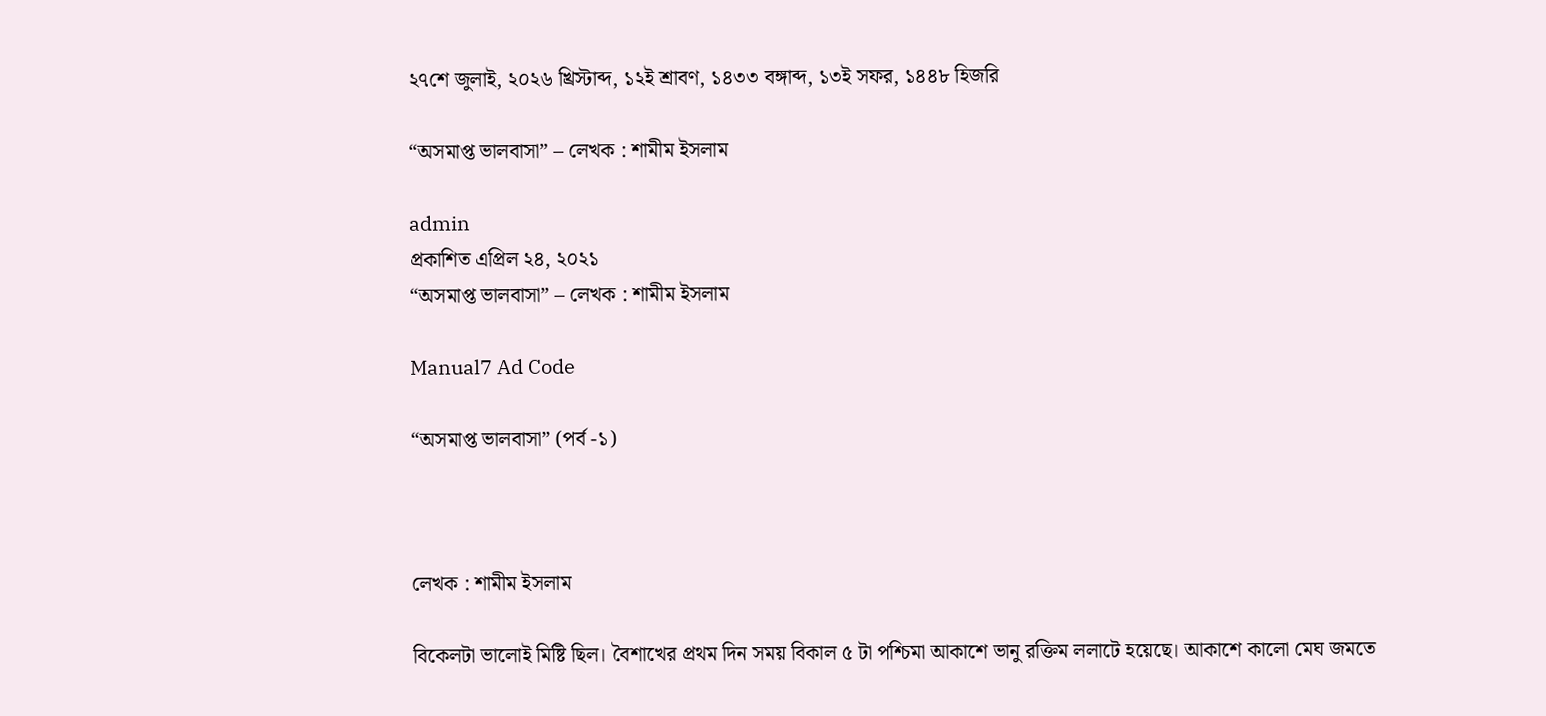২৭শে জুলাই, ২০২৬ খ্রিস্টাব্দ, ১২ই শ্রাবণ, ১৪৩৩ বঙ্গাব্দ, ১৩ই সফর, ১৪৪৮ হিজরি

“অসমাপ্ত ভালবাসা” – লেখক : শামীম ইসলাম

admin
প্রকাশিত এপ্রিল ২৪, ২০২১
“অসমাপ্ত ভালবাসা” – লেখক : শামীম ইসলাম

Manual7 Ad Code

“অসমাপ্ত ভালবাসা” (পর্ব -১)



লেখক : শামীম ইসলাম

বিকেলটা ভালোই মিষ্টি ছিল। বৈশাখের প্রথম দিন সময় বিকাল ৫ টা পশ্চিমা আকাশে ভানু রক্তিম ললাটে হয়েছে। আকাশে কালো মেঘ জমতে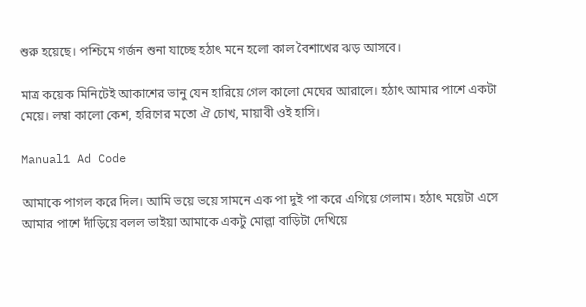শুরু হয়েছে। পশ্চিমে গর্জন শুনা যাচ্ছে হঠাৎ মনে হলো কাল বৈশাখের ঝড় আসবে।

মাত্র কয়েক মিনিটেই আকাশের ভানু যেন হারিয়ে গেল কালো মেঘের আরালে। হঠাৎ আমার পাশে একটা মেয়ে। লম্বা কালো কেশ, হরিণের মতো ঐ চোখ, মায়াবী ওই হাসি।

Manual1 Ad Code

আমাকে পাগল করে দিল। আমি ভয়ে ভয়ে সামনে এক পা দুই পা করে এগিয়ে গেলাম। হঠাৎ ময়েটা এসে আমার পাশে দাঁড়িয়ে বলল ভাইয়া আমাকে একটু মোল্লা বাড়িটা দেখিয়ে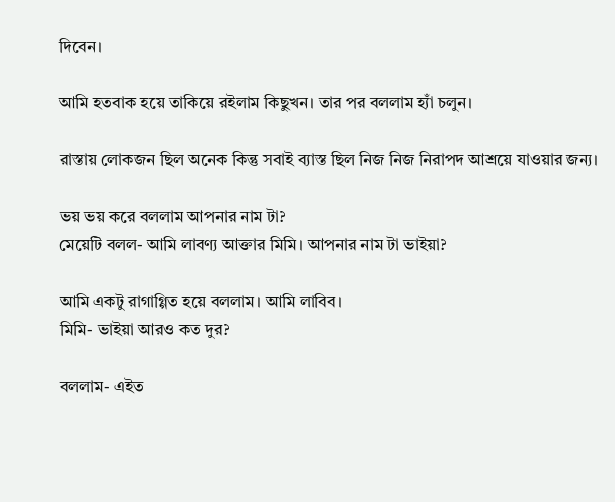দিবেন।

আমি হতবাক হয়ে তাকিয়ে রইলাম কিছুখন। তার পর বললাম হ্যাঁ চলুন।

রাস্তায় লোকজন ছিল অনেক কিন্তু সবাই ব্যাস্ত ছিল নিজ নিজ নিরাপদ আশ্রয়ে যাওয়ার জন্য।

ভয় ভয় করে বললাম আপনার নাম টা?
মেয়েটি বলল- আমি লাবণ্য আক্তার মিমি। আপনার নাম টা ভাইয়া?

আমি একটু রাগাগ্গিত হয়ে বললাম। আমি লাবিব।
মিমি- ভাইয়া আরও কত দুর?

বললাম- এইত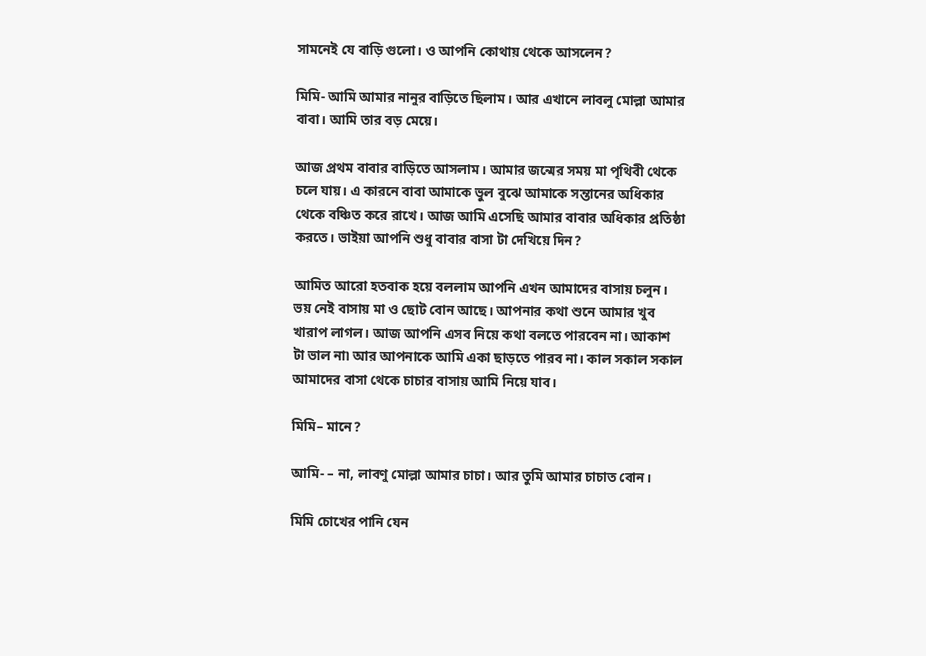সামনেই যে বাড়ি গুলো। ও আপনি কোথায় থেকে আসলেন?

মিমি- আমি আমার নানুর বাড়িতে ছিলাম। আর এখানে লাবলু মোল্লা আমার বাবা। আমি তার বড় মেয়ে।

আজ প্রথম বাবার বাড়িতে আসলাম। আমার জন্মের সময় মা পৃথিবী থেকে চলে যায়। এ কারনে বাবা আমাকে ভুল বুঝে আমাকে সন্তানের অধিকার থেকে বঞ্চিত করে রাখে। আজ আমি এসেছি আমার বাবার অধিকার প্রতিষ্ঠা করতে। ভাইয়া আপনি শুধু বাবার বাসা টা দেখিয়ে দিন?

আমিত আরো হতবাক হয়ে বললাম আপনি এখন আমাদের বাসায় চলুন। ভয় নেই বাসায় মা ও ছোট বোন আছে। আপনার কথা শুনে আমার খুব খারাপ লাগল। আজ আপনি এসব নিয়ে কথা বলতে পারবেন না। আকাশ টা ভাল না৷ আর আপনাকে আমি একা ছাড়তে পারব না। কাল সকাল সকাল আমাদের বাসা থেকে চাচার বাসায় আমি নিয়ে যাব।

মিমি– মানে?

আমি- – না, লাবণু মোল্লা আমার চাচা। আর তুমি আমার চাচাত বোন।

মিমি চোখের পানি যেন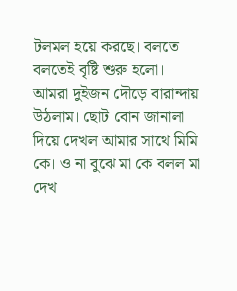টলমল হয়ে করছে। বলতে বলতেই বৃষ্টি শুরু হলো। আমরা দুইজন দৌড়ে বারান্দায় উঠলাম। ছোট বোন জানালা দিয়ে দেখল আমার সাথে মিমি কে। ও না বুঝে মা কে বলল মা দেখ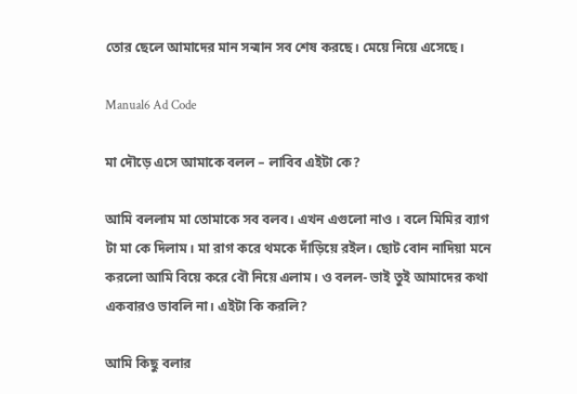তোর ছেলে আমাদের মান সন্মান সব শেষ করছে। মেয়ে নিয়ে এসেছে।

Manual6 Ad Code

মা দৌড়ে এসে আমাকে বলল – লাবিব এইটা কে?

আমি বললাম মা তোমাকে সব বলব। এখন এগুলো নাও । বলে মিমির ব্যাগ টা মা কে দিলাম। মা রাগ করে থমকে দাঁড়িয়ে রইল। ছোট বোন নাদিয়া মনে করলো আমি বিয়ে করে বৌ নিয়ে এলাম। ও বলল- ভাই তুই আমাদের কথা একবারও ভাবলি না। এইটা কি করলি?

আমি কিছু বলার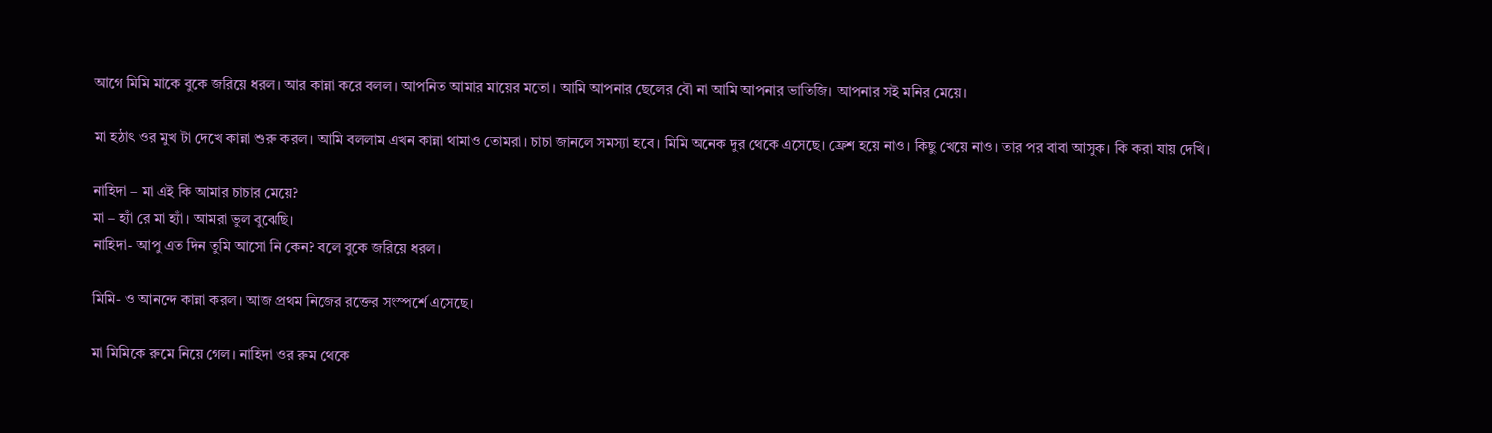আগে মিমি মাকে বুকে জরিয়ে ধরল। আর কান্না করে বলল। আপনিত আমার মায়ের মতো। আমি আপনার ছেলের বৌ না আমি আপনার ভাতিজি। আপনার সই মনির মেয়ে।

মা হঠাৎ ওর মুখ টা দেখে কান্না শুরু করল। আমি বললাম এখন কান্না থামাও তোমরা। চাচা জানলে সমস্যা হবে। মিমি অনেক দুর থেকে এসেছে। ফ্রেশ হয়ে নাও। কিছু খেয়ে নাও। তার পর বাবা আসুক। কি করা যায় দেখি।

নাহিদা – মা এই কি আমার চাচার মেয়ে?
মা – হ্যাঁ রে মা হ্যাঁ। আমরা ভুল বুঝেছি।
নাহিদা- আপু এত দিন তুমি আসো নি কেন? বলে বুকে জরিয়ে ধরল।

মিমি- ও আনন্দে কান্না করল। আজ প্রথম নিজের রক্তের সংস্পর্শে এসেছে।

মা মিমিকে রুমে নিয়ে গেল। নাহিদা ওর রুম থেকে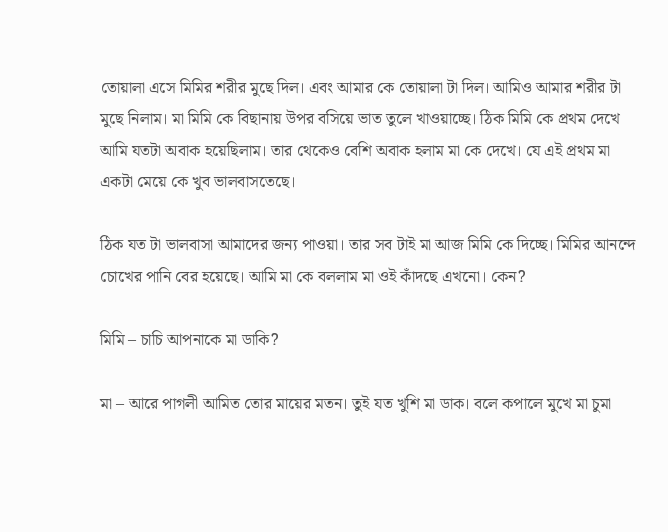তোয়ালা এসে মিমির শরীর মুছে দিল। এবং আমার কে তোয়ালা টা দিল। আমিও আমার শরীর টা মুছে নিলাম। মা মিমি কে বিছানায় উপর বসিয়ে ভাত তুলে খাওয়াচ্ছে। ঠিক মিমি কে প্রথম দেখে আমি যতটা অবাক হয়েছিলাম। তার থেকেও বেশি অবাক হলাম মা কে দেখে। যে এই প্রথম মা একটা মেয়ে কে খুব ভালবাসতেছে।

ঠিক যত টা ভালবাসা আমাদের জন্য পাওয়া। তার সব টাই মা আজ মিমি কে দিচ্ছে। মিমির আনন্দে চোখের পানি বের হয়েছে। আমি মা কে বললাম মা ওই কাঁদছে এখনো। কেন?

মিমি – চাচি আপনাকে মা ডাকি?

মা – আরে পাগলী আমিত তোর মায়ের মতন। তুই যত খুশি মা ডাক। বলে কপালে মুখে মা চুমা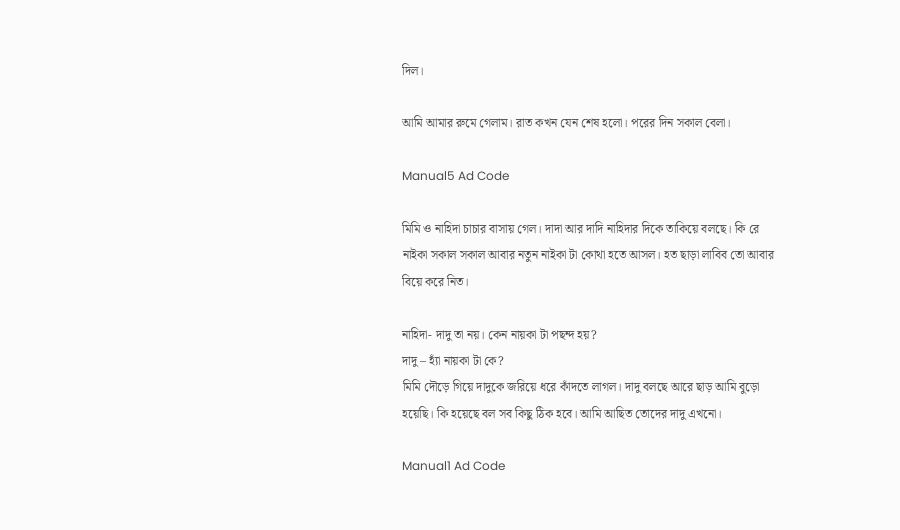দিল।

আমি আমার রুমে গেলাম। রাত কখন যেন শেষ হলো। পরের দিন সকাল বেলা।

Manual5 Ad Code

মিমি ও নাহিদা চাচার বাসায় গেল। দাদা আর দাদি নাহিদার দিকে তাকিয়ে বলছে। কি রে নাইকা সকাল সকাল আবার নতুন নাইকা টা কোথা হতে আসল। হত ছাড়া লাবিব তো আবার বিয়ে করে নিত।

নাহিদা- দাদু তা নয়। কেন নায়কা টা পছন্দ হয়?
দাদু – হ্যাঁ নায়কা টা কে?
মিমি দৌড়ে গিয়ে দাদুকে জরিয়ে ধরে কাঁদতে লাগল। দাদু বলছে আরে ছাড় আমি বুড়ো হয়েছি। কি হয়েছে বল সব কিছু ঠিক হবে। আমি আছিত তোদের দাদু এখনো।

Manual1 Ad Code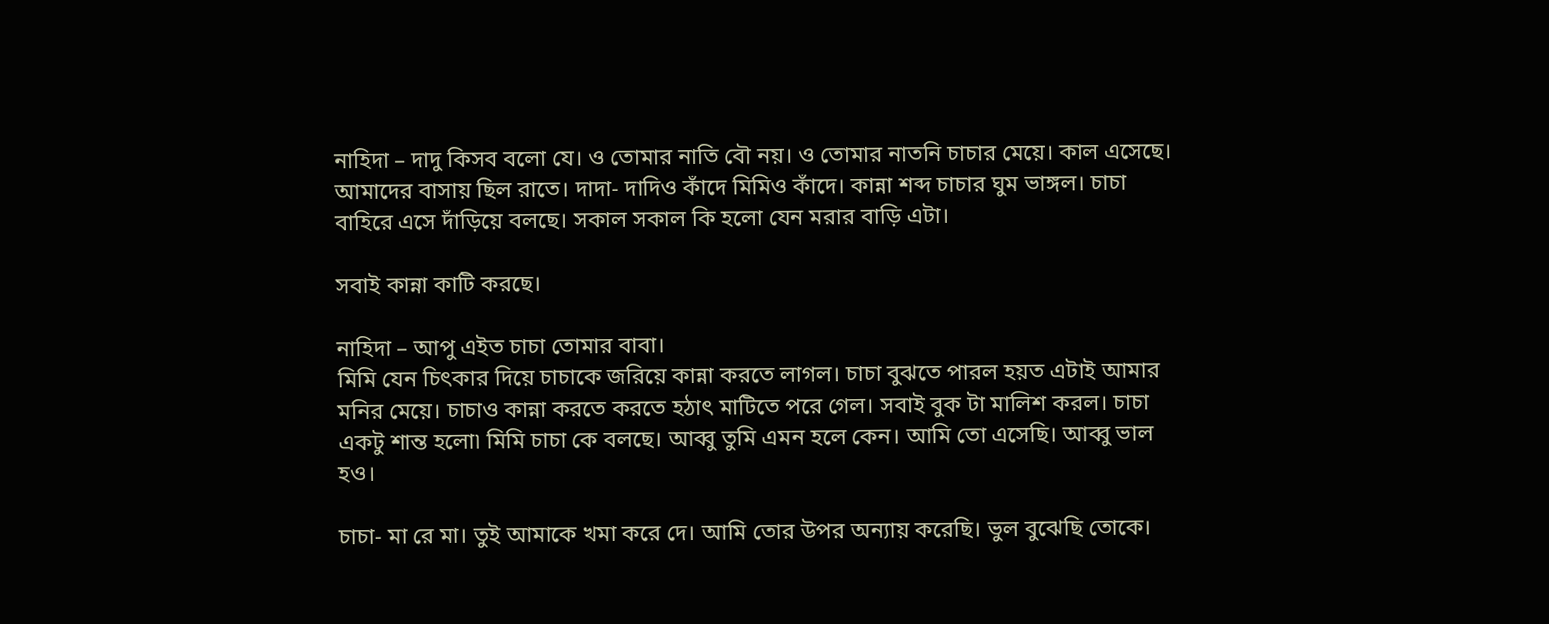নাহিদা – দাদু কিসব বলো যে। ও তোমার নাতি বৌ নয়। ও তোমার নাতনি চাচার মেয়ে। কাল এসেছে। আমাদের বাসায় ছিল রাতে। দাদা- দাদিও কাঁদে মিমিও কাঁদে। কান্না শব্দ চাচার ঘুম ভাঙ্গল। চাচা বাহিরে এসে দাঁড়িয়ে বলছে। সকাল সকাল কি হলো যেন মরার বাড়ি এটা।

সবাই কান্না কাটি করছে।

নাহিদা – আপু এইত চাচা তোমার বাবা।
মিমি যেন চিৎকার দিয়ে চাচাকে জরিয়ে কান্না করতে লাগল। চাচা বুঝতে পারল হয়ত এটাই আমার মনির মেয়ে। চাচাও কান্না করতে করতে হঠাৎ মাটিতে পরে গেল। সবাই বুক টা মালিশ করল। চাচা একটু শান্ত হলো৷ মিমি চাচা কে বলছে। আব্বু তুমি এমন হলে কেন। আমি তো এসেছি। আব্বু ভাল হও।

চাচা- মা রে মা। তুই আমাকে খমা করে দে। আমি তোর উপর অন্যায় করেছি। ভুল বুঝেছি তোকে।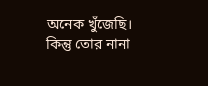অনেক খুঁজেছি। কিন্তু তোর নানা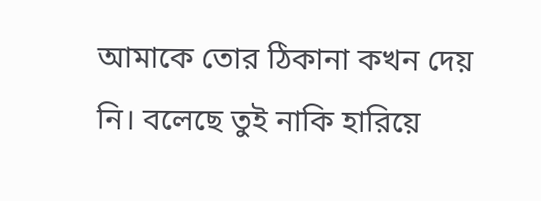আমাকে তোর ঠিকানা কখন দেয় নি। বলেছে তুই নাকি হারিয়ে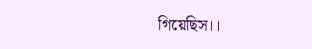গিয়েছিস।।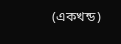(একখন্ড)